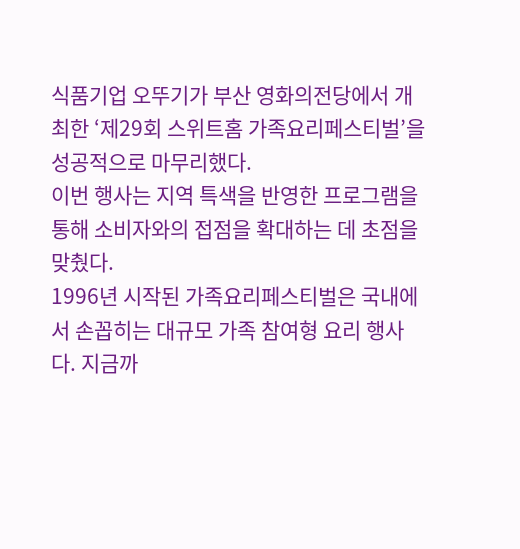식품기업 오뚜기가 부산 영화의전당에서 개최한 ‘제29회 스위트홈 가족요리페스티벌’을 성공적으로 마무리했다.
이번 행사는 지역 특색을 반영한 프로그램을 통해 소비자와의 접점을 확대하는 데 초점을 맞췄다.
1996년 시작된 가족요리페스티벌은 국내에서 손꼽히는 대규모 가족 참여형 요리 행사다. 지금까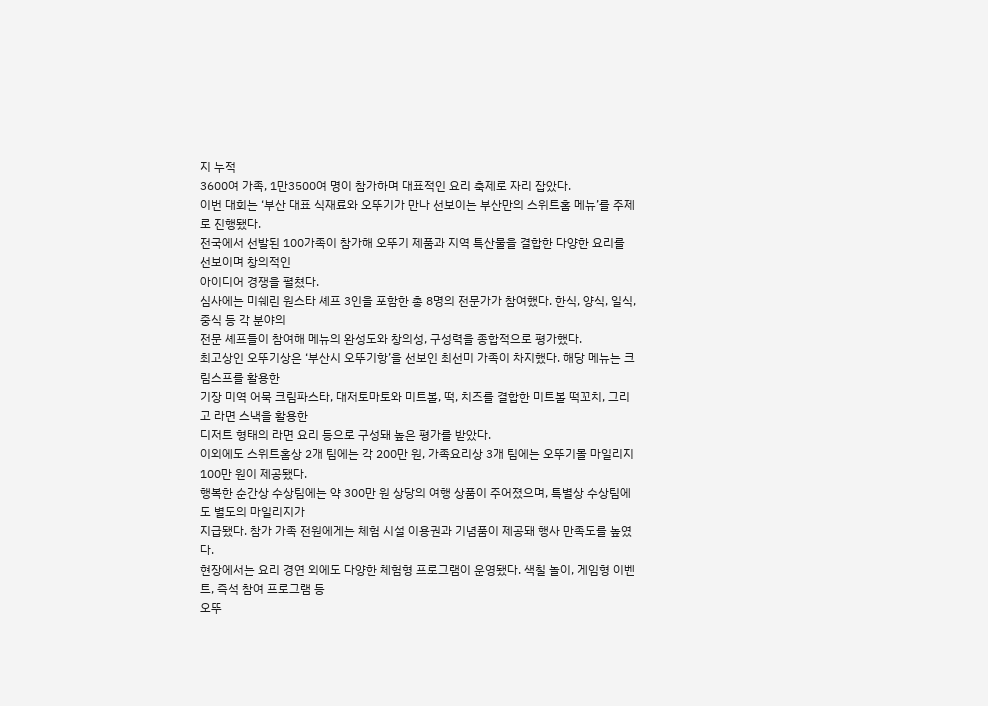지 누적
3600여 가족, 1만3500여 명이 참가하며 대표적인 요리 축제로 자리 잡았다.
이번 대회는 ‘부산 대표 식재료와 오뚜기가 만나 선보이는 부산만의 스위트홈 메뉴’를 주제로 진행됐다.
전국에서 선발된 100가족이 참가해 오뚜기 제품과 지역 특산물을 결합한 다양한 요리를 선보이며 창의적인
아이디어 경쟁을 펼쳤다.
심사에는 미쉐린 원스타 셰프 3인을 포함한 총 8명의 전문가가 참여했다. 한식, 양식, 일식, 중식 등 각 분야의
전문 셰프들이 참여해 메뉴의 완성도와 창의성, 구성력을 종합적으로 평가했다.
최고상인 오뚜기상은 ‘부산시 오뚜기항’을 선보인 최선미 가족이 차지했다. 해당 메뉴는 크림스프를 활용한
기장 미역 어묵 크림파스타, 대저토마토와 미트볼, 떡, 치즈를 결합한 미트볼 떡꼬치, 그리고 라면 스낵을 활용한
디저트 형태의 라면 요리 등으로 구성돼 높은 평가를 받았다.
이외에도 스위트홈상 2개 팀에는 각 200만 원, 가족요리상 3개 팀에는 오뚜기몰 마일리지 100만 원이 제공됐다.
행복한 순간상 수상팀에는 약 300만 원 상당의 여행 상품이 주어졌으며, 특별상 수상팀에도 별도의 마일리지가
지급됐다. 참가 가족 전원에게는 체험 시설 이용권과 기념품이 제공돼 행사 만족도를 높였다.
현장에서는 요리 경연 외에도 다양한 체험형 프로그램이 운영됐다. 색칠 놀이, 게임형 이벤트, 즉석 참여 프로그램 등
오뚜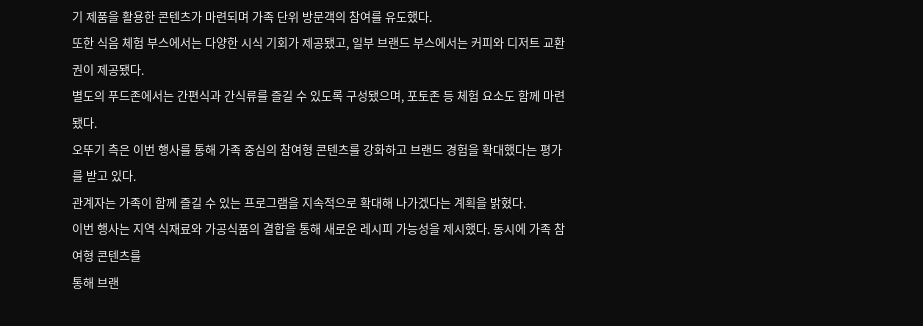기 제품을 활용한 콘텐츠가 마련되며 가족 단위 방문객의 참여를 유도했다.
또한 식음 체험 부스에서는 다양한 시식 기회가 제공됐고, 일부 브랜드 부스에서는 커피와 디저트 교환권이 제공됐다.
별도의 푸드존에서는 간편식과 간식류를 즐길 수 있도록 구성됐으며, 포토존 등 체험 요소도 함께 마련됐다.
오뚜기 측은 이번 행사를 통해 가족 중심의 참여형 콘텐츠를 강화하고 브랜드 경험을 확대했다는 평가를 받고 있다.
관계자는 가족이 함께 즐길 수 있는 프로그램을 지속적으로 확대해 나가겠다는 계획을 밝혔다.
이번 행사는 지역 식재료와 가공식품의 결합을 통해 새로운 레시피 가능성을 제시했다. 동시에 가족 참여형 콘텐츠를
통해 브랜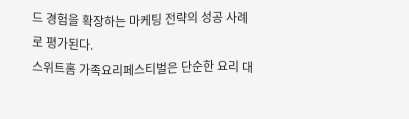드 경험을 확장하는 마케팅 전략의 성공 사례로 평가된다.
스위트홈 가족요리페스티벌은 단순한 요리 대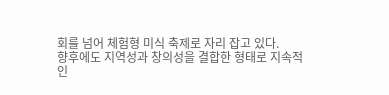회를 넘어 체험형 미식 축제로 자리 잡고 있다.
향후에도 지역성과 창의성을 결합한 형태로 지속적인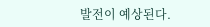발전이 예상된다.